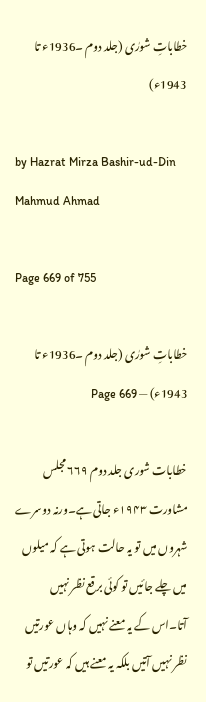خطاباتِ شورٰی (جلد دوم ۔1936ء تا 1943ء)

by Hazrat Mirza Bashir-ud-Din Mahmud Ahmad

Page 669 of 755

خطاباتِ شورٰی (جلد دوم ۔1936ء تا 1943ء) — Page 669

خطابات شوری جلد دوم ۶۶۹ مجلس مشاورت ۱۹۴۳ء جاتی ہے۔ورنہ دوسرے شہروں میں تو یہ حالت ہوتی ہے کہ میلوں میں چلے جائیں تو کوئی برقع نظر نہیں آتا۔اس کے یہ معنے نہیں کہ وہاں عورتیں نظر نہیں آتیں بلکہ یہ معنے ہیں کہ عورتیں تو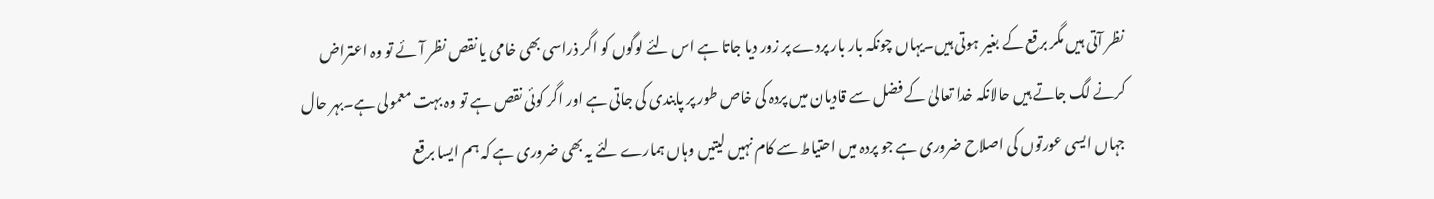نظر آتی ہیں مگر برقع کے بغیر ہوتی ہیں۔یہاں چونکہ بار بار پردے پر زور دیا جاتا ہے اس لئے لوگوں کو اگر ذراسی بھی خامی یا نقص نظر آئے تو وہ اعتراض کرنے لگ جاتے ہیں حالانکہ خدا تعالیٰ کے فضل سے قادیان میں پردہ کی خاص طور پر پابندی کی جاتی ہے اور اگر کوئی نقص ہے تو وہ بہت معمولی ہے۔بہر حال جہاں ایسی عورتوں کی اصلاح ضروری ہے جو پردہ میں احتیاط سے کام نہیں لیتیں وہاں ہمارے لئے یہ بھی ضروری ہے کہ ہم ایسا برقع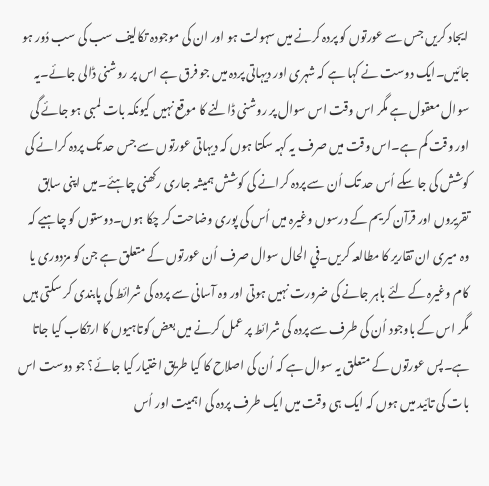ایجاد کریں جس سے عورتوں کو پردہ کرنے میں سہولت ہو اور ان کی موجودہ تکالیف سب کی سب دُور ہو جائیں۔ایک دوست نے کہا ہے کہ شہری اور دیہاتی پردہ میں جو فرق ہے اس پر روشنی ڈالی جائے۔یہ سوال معقول ہے مگر اس وقت اس سوال پر روشنی ڈالنے کا موقع نہیں کیونکہ بات لمبی ہو جائے گی اور وقت کم ہے۔اس وقت میں صرف یہ کہہ سکتا ہوں کہ دیہاتی عورتوں سے جس حد تک پردہ کرانے کی کوشش کی جا سکے اُس حد تک اُن سے پردہ کرانے کی کوشش ہمیشہ جاری رکھنی چاہئے۔میں اپنی سابق تقریروں اور قرآن کریم کے درسوں وغیرہ میں اُس کی پوری وضاحت کر چکا ہوں۔دوستوں کو چاہیے کہ وہ میری ان تقاریر کا مطالعہ کریں۔في الحال سوال صرف اُن عورتوں کے متعلق ہے جن کو مزدوری یا کام وغیرہ کے لئے باہر جانے کی ضرورت نہیں ہوتی اور وہ آسانی سے پردہ کی شرائط کی پابندی کر سکتی ہیں مگر اس کے باوجود اُن کی طرف سے پردہ کی شرائط پر عمل کرنے میں بعض کوتاہیوں کا ارتکاب کیا جاتا ہے۔پس عورتوں کے متعلق یہ سوال ہے کہ اُن کی اصلاح کا کیا طریق اختیار کیا جائے؟ جو دوست اس بات کی تائید میں ہوں کہ ایک ہی وقت میں ایک طرف پردہ کی اہمیت اور اُس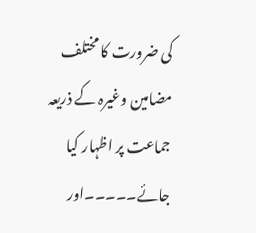کی ضرورت کا مختلف مضامین وغیرہ کے ذریعہ جماعت پر اظہار کیا جائے۔۔۔۔۔اور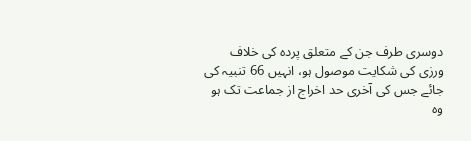دوسری طرف جن کے متعلق پردہ کی خلاف ورزی کی شکایت موصول ہو، انہیں 66 تنبیہ کی جائے جس کی آخری حد اخراج از جماعت تک ہو وہ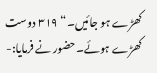کھڑے ہو جائیں۔“ ۳۱۹ دوست کھڑے ہوئے۔حضور نے فرمایا:-